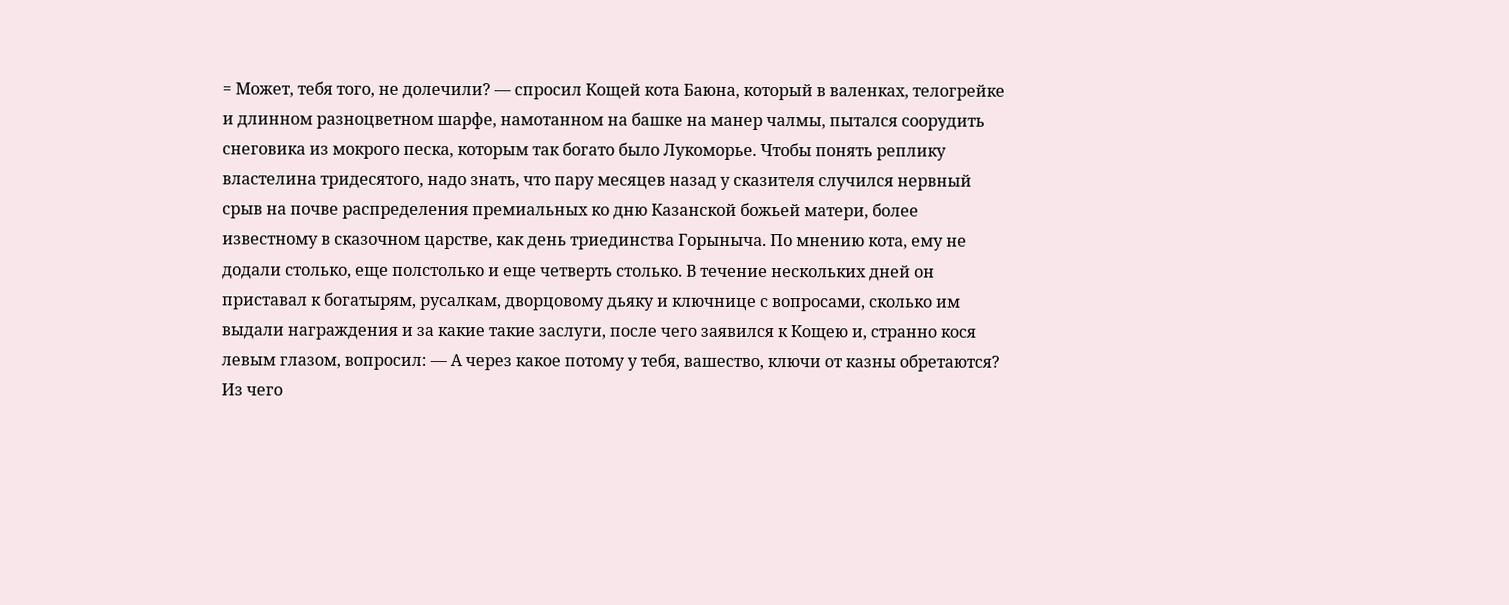= Может, тебя того, не долечили? — спросил Кощей кота Баюна, который в валенках, телогрейке и длинном разноцветном шарфе, намотанном на башке на манер чалмы, пытался соорудить снеговика из мокрого песка, которым так богато было Лукоморье. Чтобы понять реплику властелина тридесятого, надо знать, что пару месяцев назад у сказителя случился нервный срыв на почве распределения премиальных ко дню Казанской божьей матери, более известному в сказочном царстве, как день триединства Горыныча. По мнению кота, ему не додали столько, еще полстолько и еще четверть столько. В течение нескольких дней он приставал к богатырям, русалкам, дворцовому дьяку и ключнице с вопросами, сколько им выдали награждения и за какие такие заслуги, после чего заявился к Кощею и, странно кося левым глазом, вопросил: — А через какое потому у тебя, вашество, ключи от казны обретаются? Из чего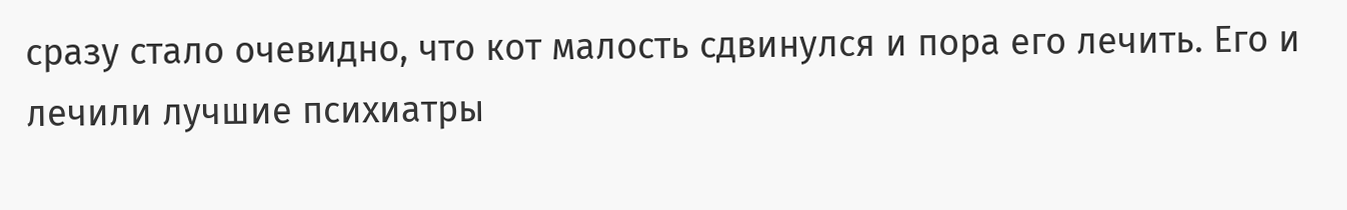сразу стало очевидно, что кот малость сдвинулся и пора его лечить. Его и лечили лучшие психиатры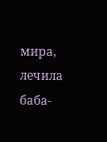мира, лечила баба-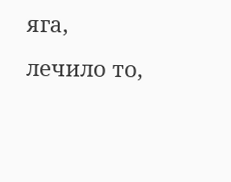яга, лечило то,